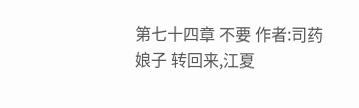第七十四章 不要 作者:司药娘子 转回来,江夏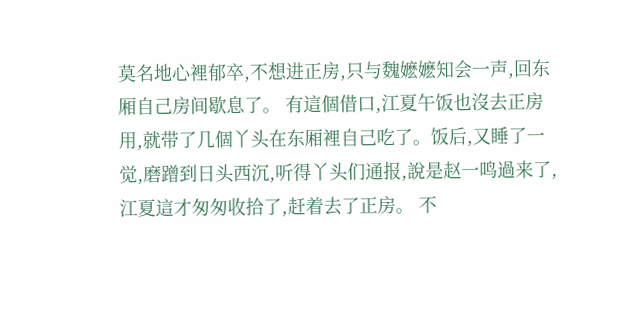莫名地心裡郁卒,不想进正房,只与魏嬷嬷知会一声,回东厢自己房间歇息了。 有這個借口,江夏午饭也沒去正房用,就带了几個丫头在东厢裡自己吃了。饭后,又睡了一觉,磨蹭到日头西沉,听得丫头们通报,說是赵一鸣過来了,江夏這才匆匆收拾了,赶着去了正房。 不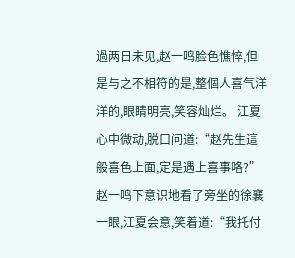過两日未见,赵一鸣脸色憔悴,但是与之不相符的是,整個人喜气洋洋的,眼睛明亮,笑容灿烂。 江夏心中微动,脱口问道:“赵先生這般喜色上面,定是遇上喜事咯?” 赵一鸣下意识地看了旁坐的徐襄一眼,江夏会意,笑着道:“我托付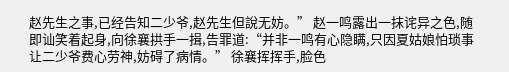赵先生之事,已经告知二少爷,赵先生但說无妨。” 赵一鸣露出一抹诧异之色,随即讪笑着起身,向徐襄拱手一揖,告罪道:“并非一鸣有心隐瞒,只因夏姑娘怕琐事让二少爷费心劳神,妨碍了病情。” 徐襄挥挥手,脸色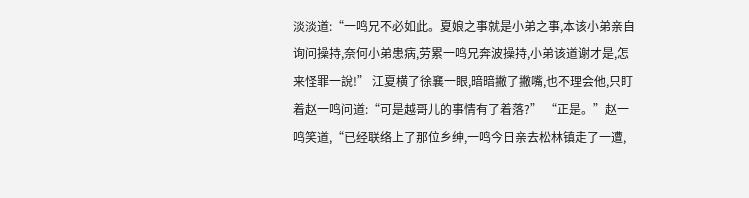淡淡道:“一鸣兄不必如此。夏娘之事就是小弟之事,本该小弟亲自询问操持,奈何小弟患病,劳累一鸣兄奔波操持,小弟该道谢才是,怎来怪罪一說!” 江夏横了徐襄一眼,暗暗撇了撇嘴,也不理会他,只盯着赵一鸣问道:“可是越哥儿的事情有了着落?” “正是。”赵一鸣笑道,“已经联络上了那位乡绅,一鸣今日亲去松林镇走了一遭,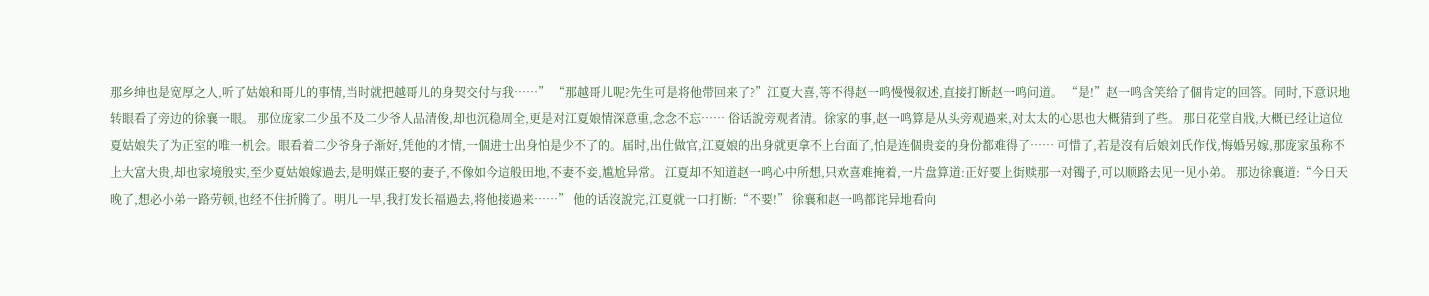那乡绅也是宽厚之人,听了姑娘和哥儿的事情,当时就把越哥儿的身契交付与我……” “那越哥儿呢?先生可是将他带回来了?”江夏大喜,等不得赵一鸣慢慢叙述,直接打断赵一鸣问道。 “是!”赵一鸣含笑给了個肯定的回答。同时,下意识地转眼看了旁边的徐襄一眼。 那位庞家二少虽不及二少爷人品清俊,却也沉稳周全,更是对江夏娘情深意重,念念不忘…… 俗话說旁观者清。徐家的事,赵一鸣算是从头旁观過来,对太太的心思也大概猜到了些。 那日花堂自戕,大概已经让這位夏姑娘失了为正室的唯一机会。眼看着二少爷身子渐好,凭他的才情,一個进士出身怕是少不了的。届时,出仕做官,江夏娘的出身就更拿不上台面了,怕是连個贵妾的身份都难得了…… 可惜了,若是沒有后娘刘氏作伐,悔婚另嫁,那庞家虽称不上大富大贵,却也家境殷实,至少夏姑娘嫁過去,是明媒正娶的妻子,不像如今這般田地,不妻不妾,尴尬异常。 江夏却不知道赵一鸣心中所想,只欢喜难掩着,一片盘算道:正好要上街赎那一对镯子,可以顺路去见一见小弟。 那边徐襄道:“今日天晚了,想必小弟一路劳顿,也经不住折腾了。明儿一早,我打发长福過去,将他接過来……” 他的话沒說完,江夏就一口打断:“不要!” 徐襄和赵一鸣都诧异地看向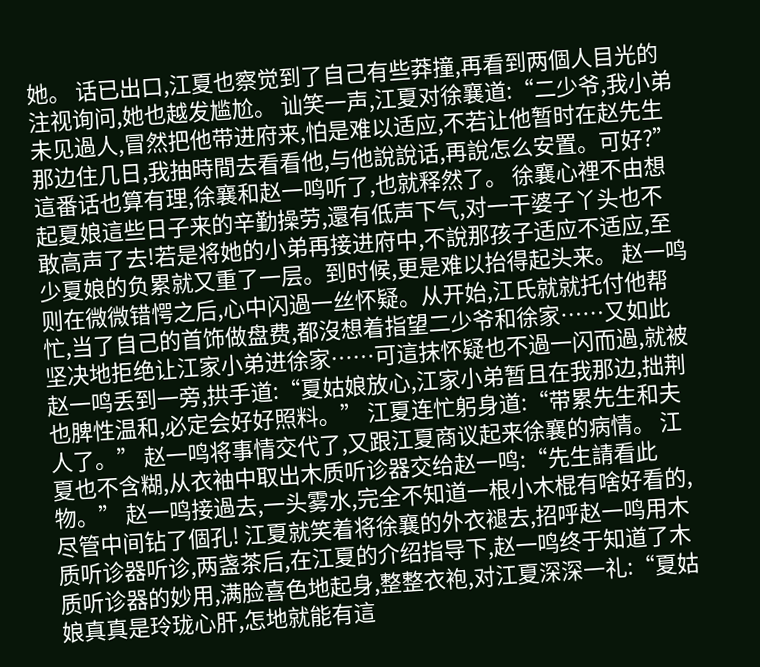她。 话已出口,江夏也察觉到了自己有些莽撞,再看到两個人目光的注视询问,她也越发尴尬。 讪笑一声,江夏对徐襄道:“二少爷,我小弟未见過人,冒然把他带进府来,怕是难以适应,不若让他暂时在赵先生那边住几日,我抽時間去看看他,与他說說话,再說怎么安置。可好?” 這番话也算有理,徐襄和赵一鸣听了,也就释然了。 徐襄心裡不由想起夏娘這些日子来的辛勤操劳,還有低声下气,对一干婆子丫头也不敢高声了去!若是将她的小弟再接进府中,不說那孩子适应不适应,至少夏娘的负累就又重了一层。到时候,更是难以抬得起头来。 赵一鸣则在微微错愕之后,心中闪過一丝怀疑。从开始,江氏就就托付他帮忙,当了自己的首饰做盘费,都沒想着指望二少爷和徐家……又如此坚决地拒绝让江家小弟进徐家……可這抹怀疑也不過一闪而過,就被赵一鸣丢到一旁,拱手道:“夏姑娘放心,江家小弟暂且在我那边,拙荆也脾性温和,必定会好好照料。” 江夏连忙躬身道:“带累先生和夫人了。” 赵一鸣将事情交代了,又跟江夏商议起来徐襄的病情。 江夏也不含糊,从衣袖中取出木质听诊器交给赵一鸣:“先生請看此物。” 赵一鸣接過去,一头雾水,完全不知道一根小木棍有啥好看的,尽管中间钻了個孔! 江夏就笑着将徐襄的外衣褪去,招呼赵一鸣用木质听诊器听诊,两盏茶后,在江夏的介绍指导下,赵一鸣终于知道了木质听诊器的妙用,满脸喜色地起身,整整衣袍,对江夏深深一礼:“夏姑娘真真是玲珑心肝,怎地就能有這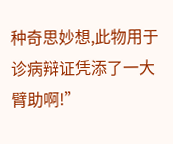种奇思妙想,此物用于诊病辩证凭添了一大臂助啊!”